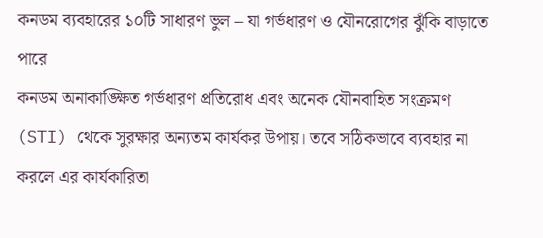কনডম ব্যবহারের ১০টি সাধারণ ভুল – যা গর্ভধারণ ও যৌনরোগের ঝুঁকি বাড়াতে পারে
কনডম অনাকাঙ্ক্ষিত গর্ভধারণ প্রতিরোধ এবং অনেক যৌনবাহিত সংক্রমণ (STI) থেকে সুরক্ষার অন্যতম কার্যকর উপায়। তবে সঠিকভাবে ব্যবহার না করলে এর কার্যকারিতা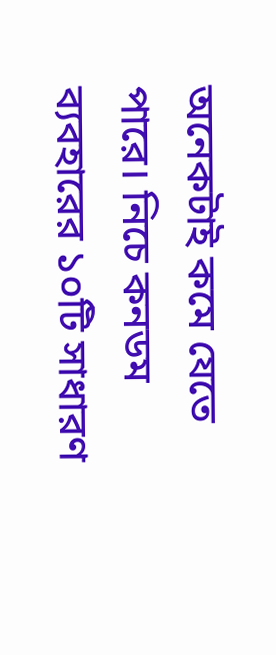অনেকটাই কমে যেতে পারে। নিচে কনডম ব্যবহারের ১০টি সাধারণ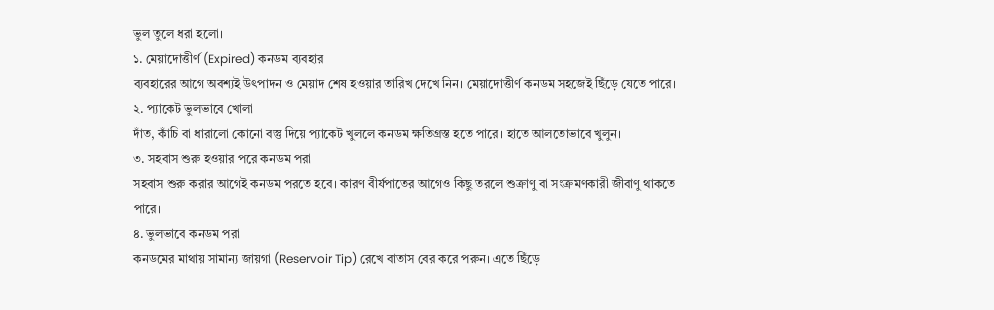ভুল তুলে ধরা হলো।
১. মেয়াদোত্তীর্ণ (Expired) কনডম ব্যবহার
ব্যবহারের আগে অবশ্যই উৎপাদন ও মেয়াদ শেষ হওয়ার তারিখ দেখে নিন। মেয়াদোত্তীর্ণ কনডম সহজেই ছিঁড়ে যেতে পারে।
২. প্যাকেট ভুলভাবে খোলা
দাঁত, কাঁচি বা ধারালো কোনো বস্তু দিয়ে প্যাকেট খুললে কনডম ক্ষতিগ্রস্ত হতে পারে। হাতে আলতোভাবে খুলুন।
৩. সহবাস শুরু হওয়ার পরে কনডম পরা
সহবাস শুরু করার আগেই কনডম পরতে হবে। কারণ বীর্যপাতের আগেও কিছু তরলে শুক্রাণু বা সংক্রমণকারী জীবাণু থাকতে পারে।
৪. ভুলভাবে কনডম পরা
কনডমের মাথায় সামান্য জায়গা (Reservoir Tip) রেখে বাতাস বের করে পরুন। এতে ছিঁড়ে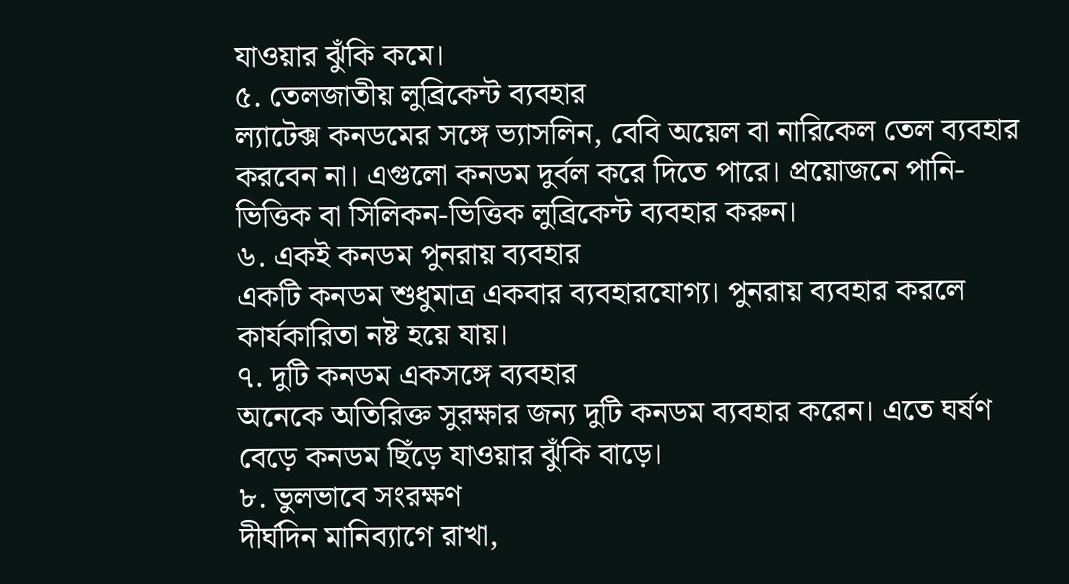যাওয়ার ঝুঁকি কমে।
৫. তেলজাতীয় লুব্রিকেন্ট ব্যবহার
ল্যাটেক্স কনডমের সঙ্গে ভ্যাসলিন, বেবি অয়েল বা নারিকেল তেল ব্যবহার করবেন না। এগুলো কনডম দুর্বল করে দিতে পারে। প্রয়োজনে পানি-ভিত্তিক বা সিলিকন-ভিত্তিক লুব্রিকেন্ট ব্যবহার করুন।
৬. একই কনডম পুনরায় ব্যবহার
একটি কনডম শুধুমাত্র একবার ব্যবহারযোগ্য। পুনরায় ব্যবহার করলে কার্যকারিতা নষ্ট হয়ে যায়।
৭. দুটি কনডম একসঙ্গে ব্যবহার
অনেকে অতিরিক্ত সুরক্ষার জন্য দুটি কনডম ব্যবহার করেন। এতে ঘর্ষণ বেড়ে কনডম ছিঁড়ে যাওয়ার ঝুঁকি বাড়ে।
৮. ভুলভাবে সংরক্ষণ
দীর্ঘদিন মানিব্যাগে রাখা,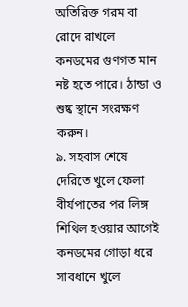অতিরিক্ত গরম বা রোদে রাখলে কনডমের গুণগত মান নষ্ট হতে পারে। ঠান্ডা ও শুষ্ক স্থানে সংরক্ষণ করুন।
৯. সহবাস শেষে দেরিতে খুলে ফেলা
বীর্যপাতের পর লিঙ্গ শিথিল হওয়ার আগেই কনডমের গোড়া ধরে সাবধানে খুলে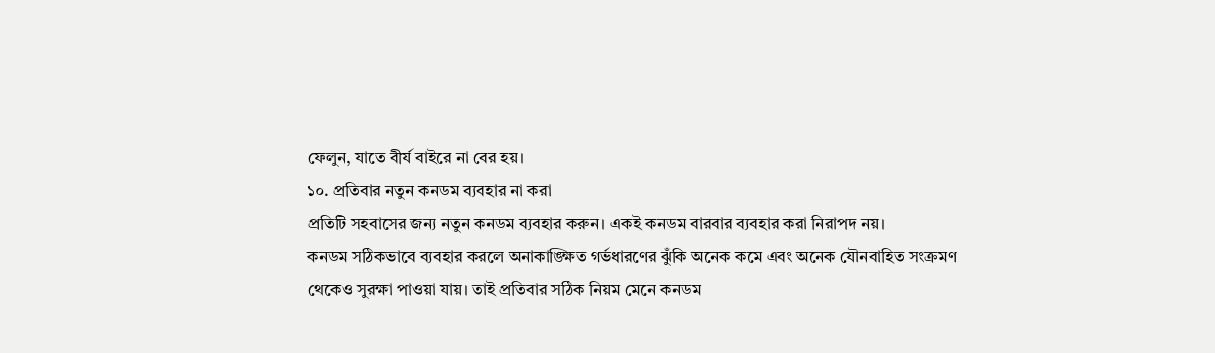ফেলুন, যাতে বীর্য বাইরে না বের হয়।
১০. প্রতিবার নতুন কনডম ব্যবহার না করা
প্রতিটি সহবাসের জন্য নতুন কনডম ব্যবহার করুন। একই কনডম বারবার ব্যবহার করা নিরাপদ নয়।
কনডম সঠিকভাবে ব্যবহার করলে অনাকাঙ্ক্ষিত গর্ভধারণের ঝুঁকি অনেক কমে এবং অনেক যৌনবাহিত সংক্রমণ থেকেও সুরক্ষা পাওয়া যায়। তাই প্রতিবার সঠিক নিয়ম মেনে কনডম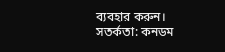ব্যবহার করুন।
সতর্কতা: কনডম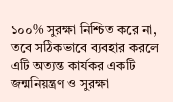১০০% সুরক্ষা নিশ্চিত করে না, তবে সঠিকভাবে ব্যবহার করলে এটি অত্যন্ত কার্যকর একটি জন্মনিয়ন্ত্রণ ও সুরক্ষা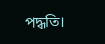পদ্ধতি।